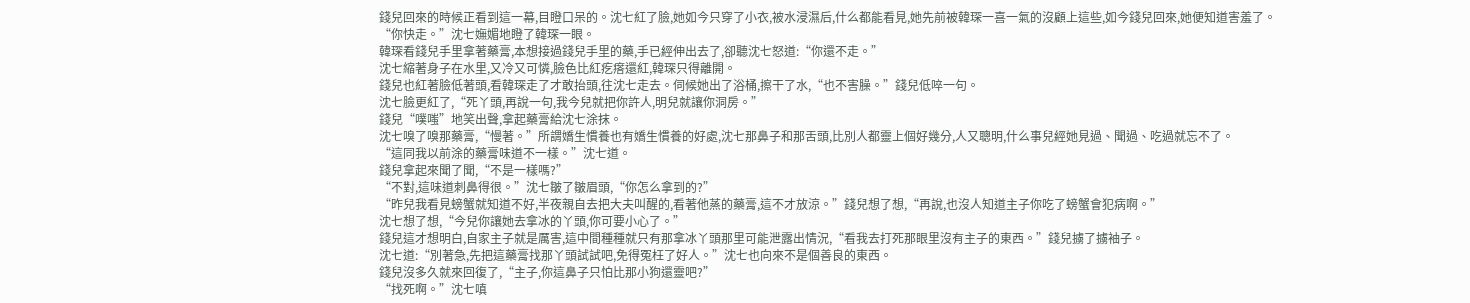錢兒回來的時候正看到這一幕,目瞪口呆的。沈七紅了臉,她如今只穿了小衣,被水浸濕后,什么都能看見,她先前被韓琛一喜一氣的沒顧上這些,如今錢兒回來,她便知道害羞了。
“你快走。”沈七嫵媚地瞪了韓琛一眼。
韓琛看錢兒手里拿著藥膏,本想接過錢兒手里的藥,手已經伸出去了,卻聽沈七怒道:“你還不走。”
沈七縮著身子在水里,又冷又可憐,臉色比紅疙瘩還紅,韓琛只得離開。
錢兒也紅著臉低著頭,看韓琛走了才敢抬頭,往沈七走去。伺候她出了浴桶,擦干了水,“也不害臊。”錢兒低啐一句。
沈七臉更紅了,“死丫頭,再說一句,我今兒就把你許人,明兒就讓你洞房。”
錢兒“噗嗤”地笑出聲,拿起藥膏給沈七涂抹。
沈七嗅了嗅那藥膏,“慢著。”所謂嬌生慣養也有嬌生慣養的好處,沈七那鼻子和那舌頭,比別人都靈上個好幾分,人又聰明,什么事兒經她見過、聞過、吃過就忘不了。
“這同我以前涂的藥膏味道不一樣。”沈七道。
錢兒拿起來聞了聞,“不是一樣嗎?”
“不對,這味道刺鼻得很。”沈七皺了皺眉頭,“你怎么拿到的?”
“昨兒我看見螃蟹就知道不好,半夜親自去把大夫叫醒的,看著他蒸的藥膏,這不才放涼。”錢兒想了想,“再說,也沒人知道主子你吃了螃蟹會犯病啊。”
沈七想了想,“今兒你讓她去拿冰的丫頭,你可要小心了。”
錢兒這才想明白,自家主子就是厲害,這中間種種就只有那拿冰丫頭那里可能泄露出情況,“看我去打死那眼里沒有主子的東西。”錢兒擄了擄袖子。
沈七道:“別著急,先把這藥膏找那丫頭試試吧,免得冤枉了好人。”沈七也向來不是個善良的東西。
錢兒沒多久就來回復了,“主子,你這鼻子只怕比那小狗還靈吧?”
“找死啊。”沈七嗔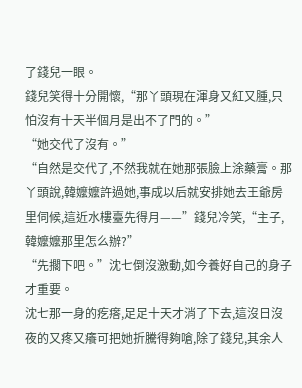了錢兒一眼。
錢兒笑得十分開懷,“那丫頭現在渾身又紅又腫,只怕沒有十天半個月是出不了門的。”
“她交代了沒有。”
“自然是交代了,不然我就在她那張臉上涂藥膏。那丫頭說,韓嬤嬤許過她,事成以后就安排她去王爺房里伺候,這近水樓臺先得月——”錢兒冷笑,“主子,韓嬤嬤那里怎么辦?”
“先擱下吧。”沈七倒沒激動,如今養好自己的身子才重要。
沈七那一身的疙瘩,足足十天才消了下去,這沒日沒夜的又疼又癢可把她折騰得夠嗆,除了錢兒,其余人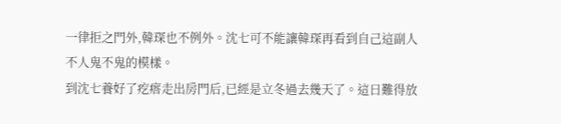一律拒之門外,韓琛也不例外。沈七可不能讓韓琛再看到自己這副人不人鬼不鬼的模樣。
到沈七養好了疙瘩走出房門后,已經是立冬過去幾天了。這日難得放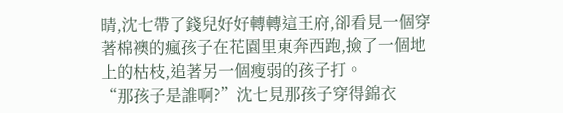晴,沈七帶了錢兒好好轉轉這王府,卻看見一個穿著棉襖的瘋孩子在花園里東奔西跑,撿了一個地上的枯枝,追著另一個瘦弱的孩子打。
“那孩子是誰啊?”沈七見那孩子穿得錦衣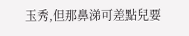玉秀,但那鼻涕可差點兒要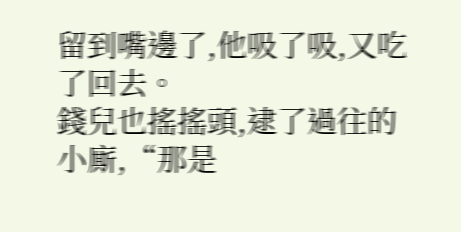留到嘴邊了,他吸了吸,又吃了回去。
錢兒也搖搖頭,逮了過往的小廝,“那是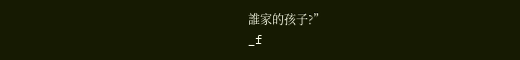誰家的孩子?”
_f